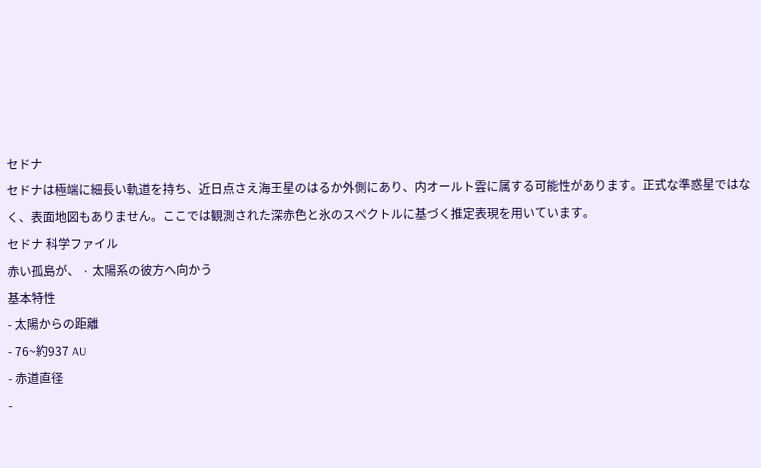セドナ
セドナは極端に細長い軌道を持ち、近日点さえ海王星のはるか外側にあり、内オールト雲に属する可能性があります。正式な準惑星ではなく、表面地図もありません。ここでは観測された深赤色と氷のスペクトルに基づく推定表現を用いています。
セドナ 科学ファイル
赤い孤島が、 · 太陽系の彼方へ向かう
基本特性
- 太陽からの距離
- 76~約937 AU
- 赤道直径
-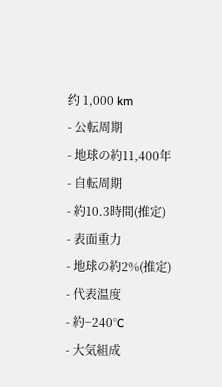约 1,000 km
- 公転周期
- 地球の約11,400年
- 自転周期
- 約10.3時間(推定)
- 表面重力
- 地球の約2%(推定)
- 代表温度
- 約−240°C
- 大気組成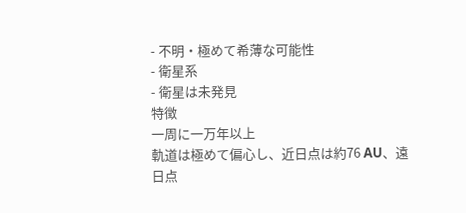- 不明・極めて希薄な可能性
- 衛星系
- 衛星は未発見
特徴
一周に一万年以上
軌道は極めて偏心し、近日点は約76 AU、遠日点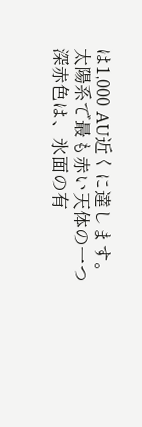は1,000 AU近くに達します。
太陽系で最も赤い天体の一つ
深赤色は、氷面の有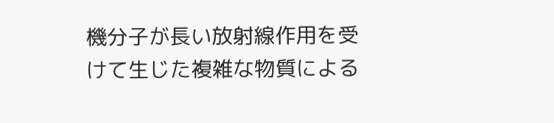機分子が長い放射線作用を受けて生じた複雑な物質による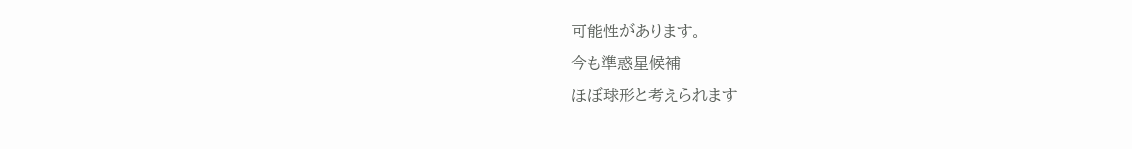可能性があります。
今も準惑星候補
ほぼ球形と考えられます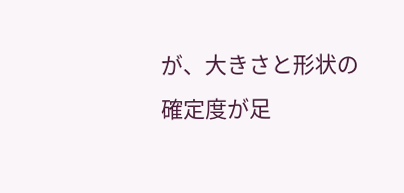が、大きさと形状の確定度が足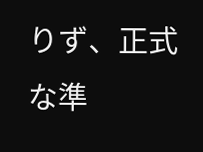りず、正式な準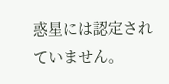惑星には認定されていません。